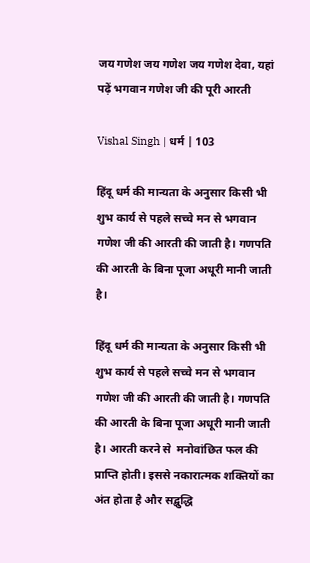जय गणेश जय गणेश जय गणेश देवा, यहां पढ़ें भगवान गणेश जी की पूरी आरती

Vishal Singh | धर्म | 103

हिंदू धर्म की मान्यता के अनुसार किसी भी शुभ कार्य से पहले सच्चे मन से भगवान गणेश जी की आरती की जाती है। गणपति की आरती के बिना पूजा अधूरी मानी जाती है।

हिंदू धर्म की मान्यता के अनुसार किसी भी शुभ कार्य से पहले सच्चे मन से भगवान गणेश जी की आरती की जाती है। गणपति की आरती के बिना पूजा अधूरी मानी जाती है। आरती करने से  मनोवांछित फल की प्राप्ति होती। इससे नकारात्मक शक्तियों का अंत होता है और सद्बुद्धि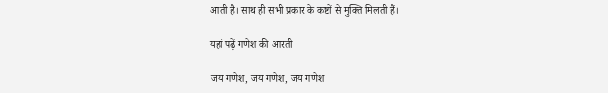आती है। साथ ही सभी प्रकार के कष्टों से मुक्ति मिलती हैं।

यहां पढ़ें गणेश की आरती

जय गणेश, जय गणेश, जय गणेश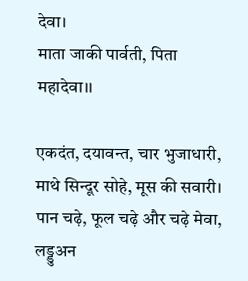देवा।
माता जाकी पार्वती, पिता महादेवा।।

एकदंत, दयावन्त, चार भुजाधारी,
माथे सिन्दूर सोहे, मूस की सवारी।
पान चढ़े, फूल चढ़े और चढ़े मेवा,
लड्डुअन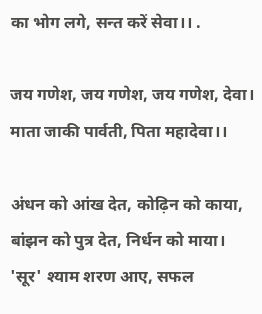का भोग लगे, सन्त करें सेवा।। .

जय गणेश, जय गणेश, जय गणेश, देवा।
माता जाकी पार्वती, पिता महादेवा।।

अंधन को आंख देत, कोढ़िन को काया,
बांझन को पुत्र देत, निर्धन को माया।
'सूर' श्याम शरण आए, सफल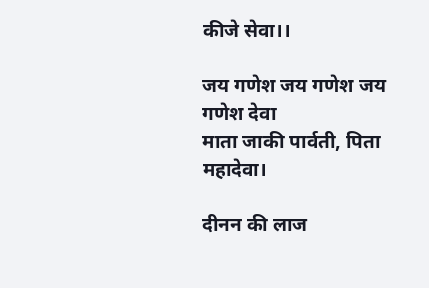कीजे सेवा।।

जय गणेश जय गणेश जय गणेश देवा
माता जाकी पार्वती, पिता महादेवा।

दीनन की लाज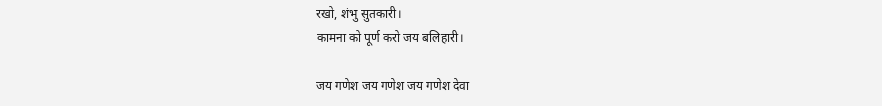रखो, शंभु सुतकारी।
कामना को पूर्ण करो जय बलिहारी।

जय गणेश जय गणेश जय गणेश देवा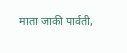माता जाकी पार्वती,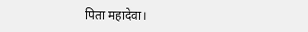पिता महादेवा।